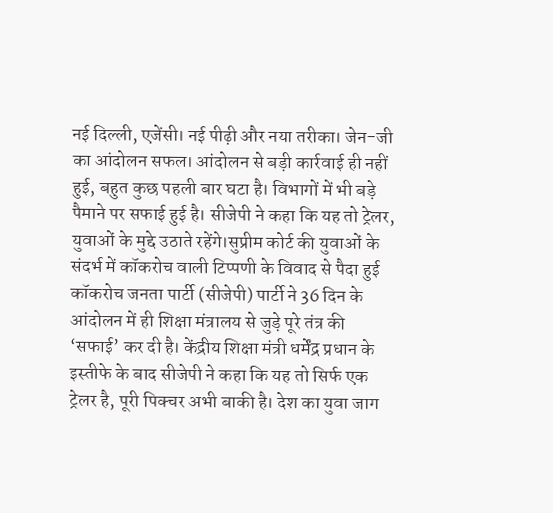नई दिल्ली, एजेंसी। नई पीढ़ी और नया तरीका। जेन-जी का आंदोलन सफल। आंदोलन से बड़ी कार्रवाई ही नहीं हुई, बहुत कुछ पहली बार घटा है। विभागों में भी बड़े पैमाने पर सफाई हुई है। सीजेपी ने कहा कि यह तो ट्रेलर, युवाओं के मुद्दे उठाते रहेंगे।सुप्रीम कोर्ट की युवाओं के संदर्भ में कॉकरोच वाली टिप्पणी के विवाद से पैदा हुई कॉकरोच जनता पार्टी (सीजेपी) पार्टी ने 36 दिन के आंदोलन में ही शिक्षा मंत्रालय से जुड़े पूरे तंत्र की ‘सफाई’ कर दी है। केंद्रीय शिक्षा मंत्री धर्मेंद्र प्रधान के इस्तीफे के बाद सीजेपी ने कहा कि यह तो सिर्फ एक ट्रेलर है, पूरी पिक्चर अभी बाकी है। देश का युवा जाग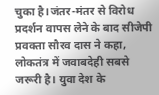चुका है।जंतर-मंतर से विरोध प्रदर्शन वापस लेने के बाद सीजेपी प्रवक्ता सौरव दास ने कहा, लोकतंत्र में जवाबदेही सबसे जरूरी है। युवा देश के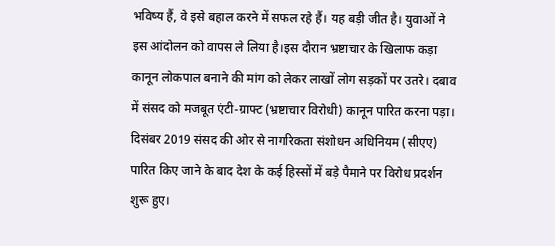भविष्य हैं, वे इसे बहाल करने में सफल रहे हैं। यह बड़ी जीत है। युवाओं ने इस आंदोलन को वापस ले लिया है।इस दौरान भ्रष्टाचार के खिलाफ कड़ा कानून लोकपाल बनाने की मांग को लेकर लाखों लोग सड़कों पर उतरे। दबाव में संसद को मजबूत एंटी-ग्राफ्ट (भ्रष्टाचार विरोधी) कानून पारित करना पड़ा। दिसंबर 2019 संसद की ओर से नागरिकता संशोधन अधिनियम (सीएए) पारित किए जाने के बाद देश के कई हिस्सों में बड़े पैमाने पर विरोध प्रदर्शन शुरू हुए।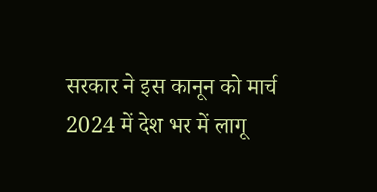सरकार ने इस कानून को मार्च 2024 में देश भर में लागू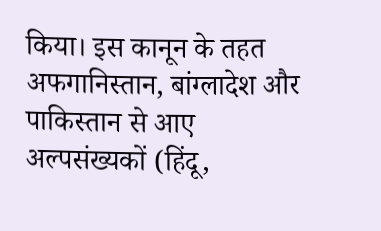किया। इस कानून के तहत अफगानिस्तान, बांग्लादेश और पाकिस्तान से आए अल्पसंख्यकों (हिंदू,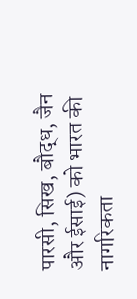पारसी, सिख, बौद्ध, जैन और ईसाई) को भारत की नागरिकता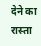देने का रास्ता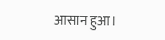आसान हुआ।